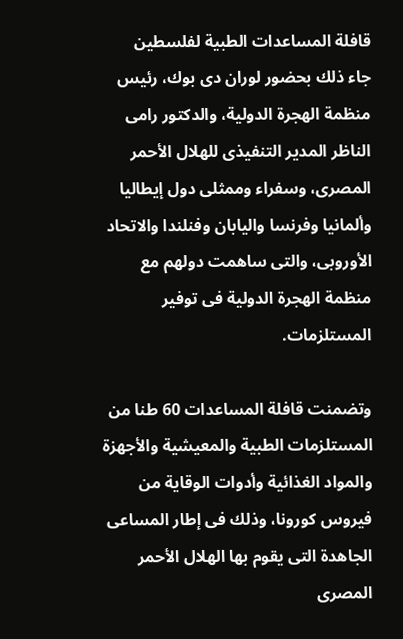قافلة المساعدات الطبية لفلسطين
جاء ذلك بحضور لوران دى بوك، رئيس منظمة الهجرة الدولية، والدكتور رامى الناظر المدير التنفيذى للهلال الأحمر المصرى، وسفراء وممثلى دول إيطاليا وألمانيا وفرنسا واليابان وفنلندا والاتحاد الأوروبى، والتى ساهمت دولهم مع منظمة الهجرة الدولية فى توفير المستلزمات.

وتضمنت قافلة المساعدات 60 طنا من المستلزمات الطبية والمعيشية والأجهزة والمواد الغذائية وأدوات الوقاية من فيروس كورونا، وذلك فى إطار المساعى الجاهدة التى يقوم بها الهلال الأحمر المصرى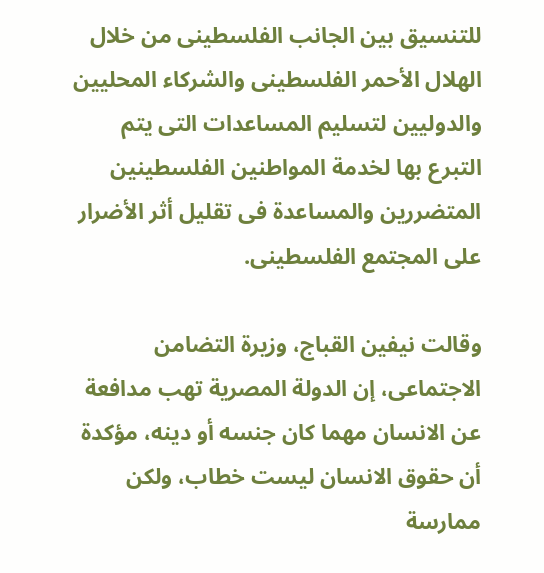للتنسيق بين الجانب الفلسطينى من خلال الهلال الأحمر الفلسطينى والشركاء المحليين والدوليين لتسليم المساعدات التى يتم التبرع بها لخدمة المواطنين الفلسطينين المتضررين والمساعدة فى تقليل أثر الأضرار على المجتمع الفلسطينى.

وقالت نيفين القباج، وزيرة التضامن الاجتماعى، إن الدولة المصرية تهب مدافعة عن الانسان مهما كان جنسه أو دينه، مؤكدة أن حقوق الانسان ليست خطاب، ولكن ممارسة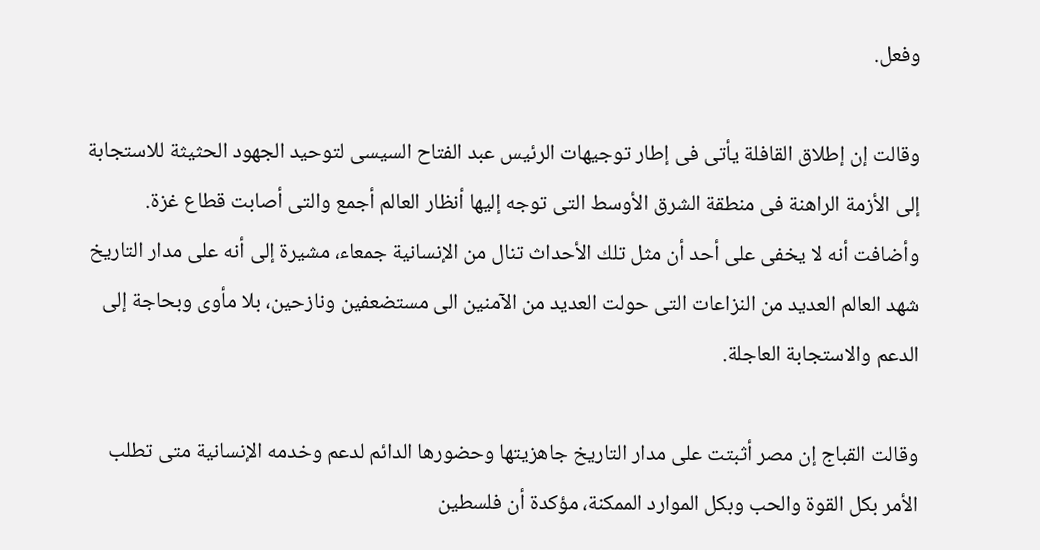وفعل.

وقالت إن إطلاق القافلة يأتى فى إطار توجيهات الرئيس عبد الفتاح السيسى لتوحيد الجهود الحثيثة للاستجابة إلى الأزمة الراهنة فى منطقة الشرق الأوسط التى توجه إليها أنظار العالم أجمع والتى أصابت قطاع غزة.
وأضافت أنه لا يخفى على أحد أن مثل تلك الأحداث تنال من الإنسانية جمعاء، مشيرة إلى أنه على مدار التاريخ شهد العالم العديد من النزاعات التى حولت العديد من الآمنين الى مستضعفين ونازحين، بلا مأوى وبحاجة إلى الدعم والاستجابة العاجلة.

وقالت القباج إن مصر أثبتت على مدار التاريخ جاهزيتها وحضورها الدائم لدعم وخدمه الإنسانية متى تطلب الأمر بكل القوة والحب وبكل الموارد الممكنة، مؤكدة أن فلسطين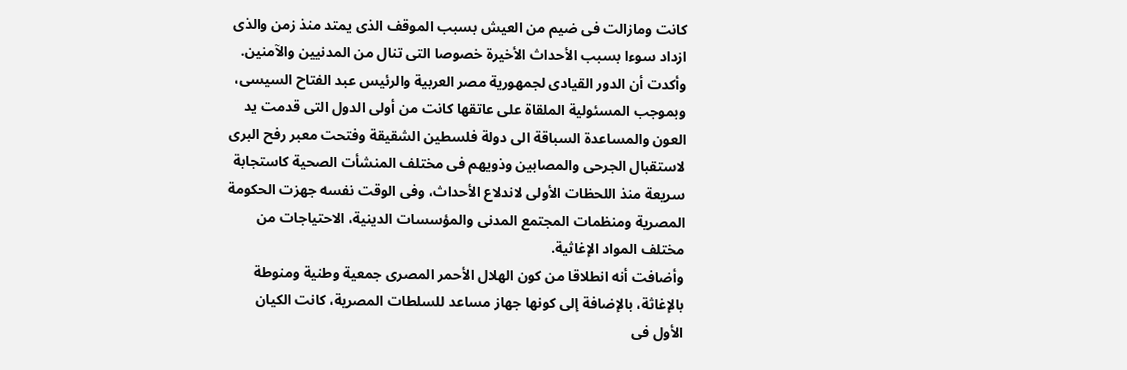كانت ومازالت فى ضيم من العيش بسبب الموقف الذى يمتد منذ زمن والذى ازداد سوءا بسبب الأحداث الأخيرة خصوصا التى تنال من المدنيين والآمنين.
وأكدت أن الدور القيادى لجمهورية مصر العربية والرئيس عبد الفتاح السيسى، وبموجب المسئولية الملقاة على عاتقها كانت من أولى الدول التى قدمت يد العون والمساعدة السباقة الى دولة فلسطين الشقيقة وفتحت معبر رفح البرى لاستقبال الجرحى والمصابين وذويهم فى مختلف المنشأت الصحية كاستجابة سريعة منذ اللحظات الأولى لاندلاع الأحداث، وفى الوقت نفسه جهزت الحكومة المصرية ومنظمات المجتمع المدنى والمؤسسات الدينية، الاحتياجات من مختلف المواد الإغاثية.
وأضافت أنه انطلاقا من كون الهلال الأحمر المصرى جمعية وطنية ومنوطة بالإغاثة، بالإضافة إلى كونها جهاز مساعد للسلطات المصرية، كانت الكيان الأول فى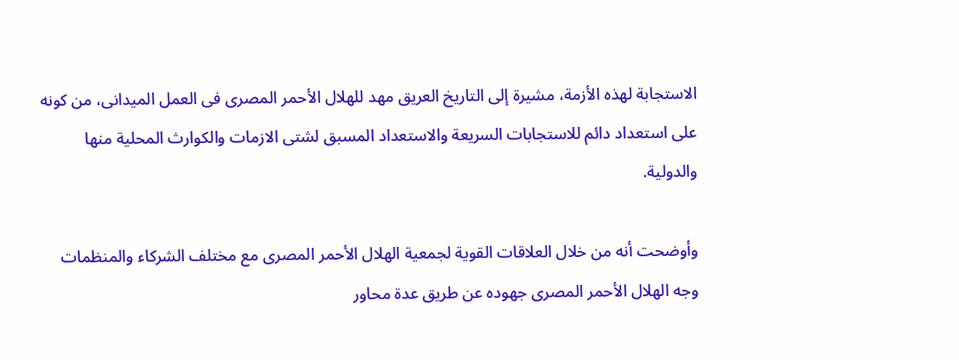الاستجابة لهذه الأزمة، مشيرة إلى التاريخ العريق مهد للهلال الأحمر المصرى فى العمل الميدانى، من كونه على استعداد دائم للاستجابات السريعة والاستعداد المسبق لشتى الازمات والكوارث المحلية منها والدولية.

وأوضحت أنه من خلال العلاقات القوية لجمعية الهلال الأحمر المصرى مع مختلف الشركاء والمنظمات وجه الهلال الأحمر المصرى جهوده عن طريق عدة محاور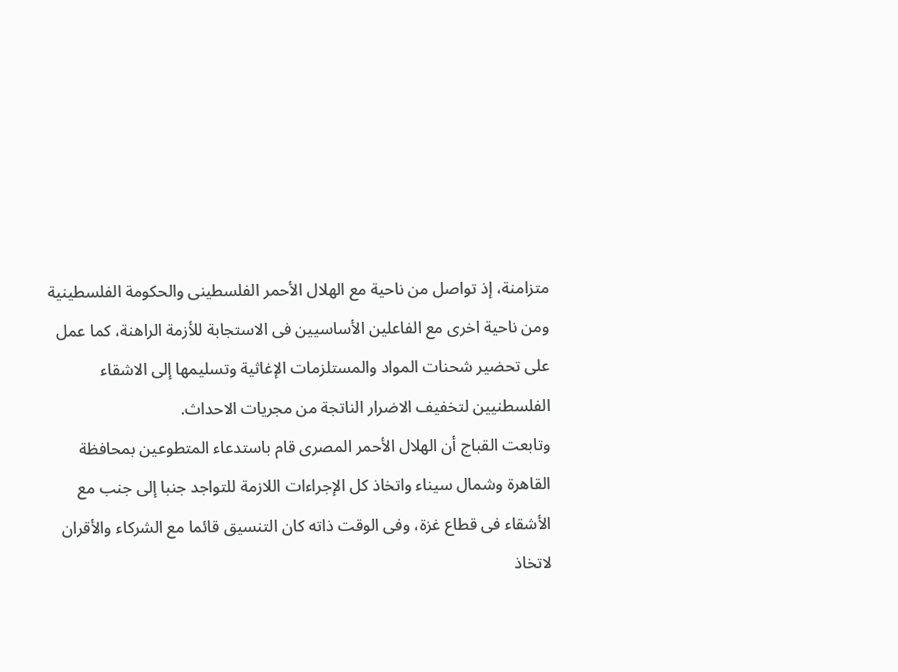متزامنة، إذ تواصل من ناحية مع الهلال الأحمر الفلسطينى والحكومة الفلسطينية ومن ناحية اخرى مع الفاعلين الأساسيين فى الاستجابة للأزمة الراهنة، كما عمل على تحضير شحنات المواد والمستلزمات الإغاثية وتسليمها إلى الاشقاء الفلسطنيين لتخفيف الاضرار الناتجة من مجريات الاحداث.
وتابعت القباج أن الهلال الأحمر المصرى قام باستدعاء المتطوعين بمحافظة القاهرة وشمال سيناء واتخاذ كل الإجراءات اللازمة للتواجد جنبا إلى جنب مع الأشقاء فى قطاع غزة، وفى الوقت ذاته كان التنسيق قائما مع الشركاء والأقران لاتخاذ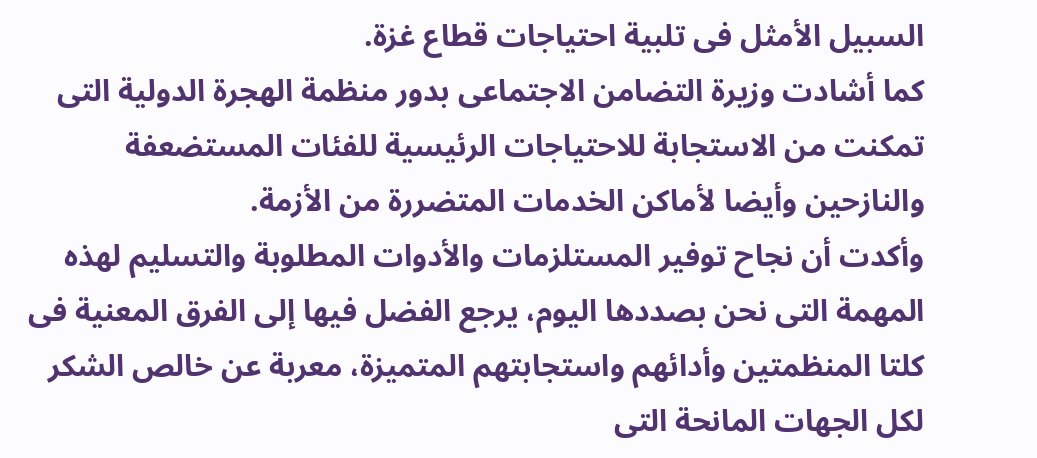السبيل الأمثل فى تلبية احتياجات قطاع غزة.
كما أشادت وزيرة التضامن الاجتماعى بدور منظمة الهجرة الدولية التى تمكنت من الاستجابة للاحتياجات الرئيسية للفئات المستضعفة والنازحين وأيضا لأماكن الخدمات المتضررة من الأزمة.
وأكدت أن نجاح توفير المستلزمات والأدوات المطلوبة والتسليم لهذه المهمة التى نحن بصددها اليوم، يرجع الفضل فيها إلى الفرق المعنية فى كلتا المنظمتين وأدائهم واستجابتهم المتميزة، معربة عن خالص الشكر لكل الجهات المانحة التى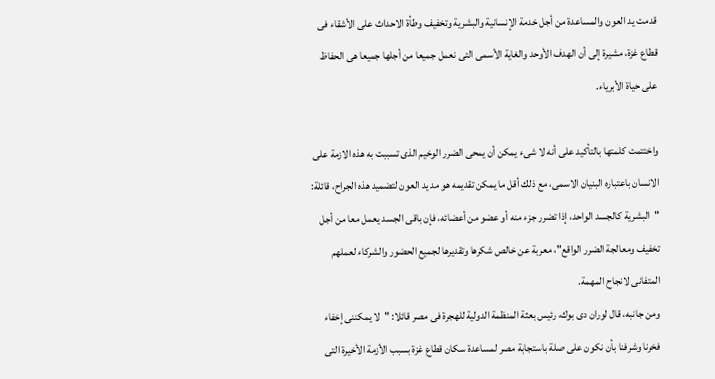قدمت يد العون والمساعدة من أجل خدمة الإنسانية والبشرية وتخفيف وطأة الاحداث على الأشقاء فى قطاع غزة، مشيرة إلى أن الهدف الأوحد والغاية الأسمى التى نعمل جميعا من أجلها جميعا هى الحفاظ على حياة الأبرياء.

واختتمت كلمتها بالتأكيد على أنه لا شىء يمكن أن يمحى الضرر الوخيم الذى تسببت به هذه الازمة على الانسان باعتباره البنيان الاسمى، مع ذلك أقل ما يمكن تقديمه هو مد يد العون لتضميد هذه الجراح، قائلة: "البشرية كالجسد الواحد، إذا تضرر جزء منه أو عضو من أعضائه، فإن باقى الجسد يعمل معا من أجل تخفيف ومعالجة الضرر الواقع"، معربة عن خالص شكرها وتقديرها لجميع الحضور والشركاء لعملهم المتفانى لانجاح المهمة.
ومن جانبه، قال لوران دى بوك، رئيس بعثة المنظمة الدولية للهجرة فى مصر قائلا: "لا يمكننى إخفاء فخرنا وشرفنا بأن نكون على صلة باستجابة مصر لمساعدة سكان قطاع غزة بسبب الأزمة الأخيرة التى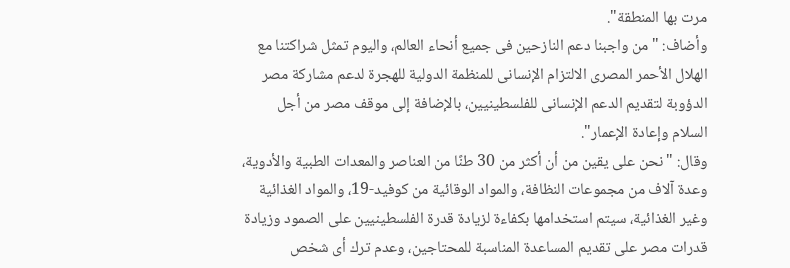مرت بها المنطقة".
وأضاف: "من واجبنا دعم النازحين فى جميع أنحاء العالم، واليوم تمثل شراكتنا مع الهلال الأحمر المصرى الالتزام الإنسانى للمنظمة الدولية للهجرة لدعم مشاركة مصر الدؤوبة لتقديم الدعم الإنسانى للفلسطينيين، بالإضافة إلى موقف مصر من أجل السلام وإعادة الإعمار".
وقال: "نحن على يقين من أن أكثر من 30 طنًا من العناصر والمعدات الطبية والأدوية، وعدة آلاف من مجموعات النظافة، والمواد الوقائية من كوفيد-19، والمواد الغذائية وغير الغذائية، سيتم استخدامها بكفاءة لزيادة قدرة الفلسطينيين على الصمود وزيادة قدرات مصر على تقديم المساعدة المناسبة للمحتاجين، وعدم ترك أى شخص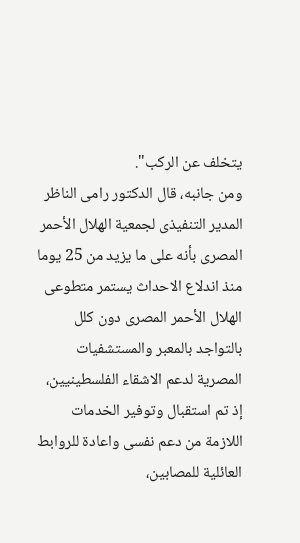يتخلف عن الركب".
ومن جانبه، قال الدكتور رامى الناظر المدير التنفيذى لجمعية الهلال الأحمر المصرى بأنه على ما يزيد من 25 يوما منذ اندلاع الاحداث يستمر متطوعى الهلال الأحمر المصرى دون كلل بالتواجد بالمعبر والمستشفيات المصرية لدعم الاشقاء الفلسطينيين، إذ تم استقبال وتوفير الخدمات اللازمة من دعم نفسى واعادة للروابط العائلية للمصابين،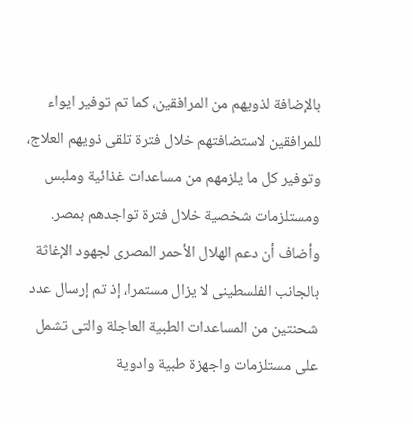بالإضافة لذويهم من المرافقين، كما تم توفير ايواء للمرافقين لاستضافتهم خلال فترة تلقى ذويهم العلاج، وتوفير كل ما يلزمهم من مساعدات غذائية وملبس ومستلزمات شخصية خلال فترة تواجدهم بمصر.
وأضاف أن دعم الهلال الأحمر المصرى لجهود الإغاثة بالجانب الفلسطينى لا يزال مستمرا، إذ تم إرسال عدد شحنتين من المساعدات الطبية العاجلة والتى تشمل على مستلزمات واجهزة طبية وادوية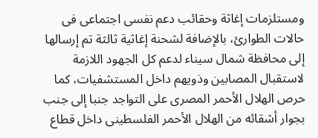ومستلزمات إغاثة وحقائب دعم نفسى اجتماعى فى حالات الطوارئ، بالإضافة لشحنة إغاثية ثالثة تم إرسالها إلى محافظة شمال سيناء لدعم كل الجهود اللازمة لاستقبال المصابين وذويهم داخل المستشفيات، كما حرص الهلال الأحمر المصرى على التواجد جنبا إلى جنب بجوار أشقائه من الهلال الأحمر الفلسطينى داخل قطاع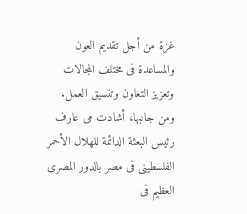غزة من أجل تقديم العون والمساعدة فى مختلف المجالات وتعزيز التعاون وتنسيق العمل.
ومن جانبها، أشادت مى عارف رئيس البعثة الدائمة للهلال الأحمر الفلسطينى فى مصر بالدور المصرى العظيم فى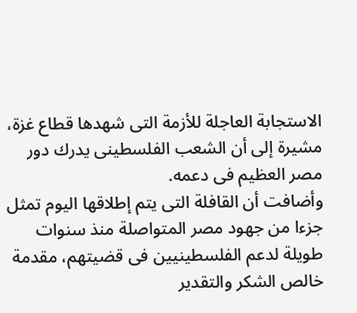الاستجابة العاجلة للأزمة التى شهدها قطاع غزة، مشيرة إلى أن الشعب الفلسطينى يدرك دور مصر العظيم فى دعمه.
وأضافت أن القافلة التى يتم إطلاقها اليوم تمثل جزءا من جهود مصر المتواصلة منذ سنوات طويلة لدعم الفلسطينيين فى قضيتهم، مقدمة خالص الشكر والتقدير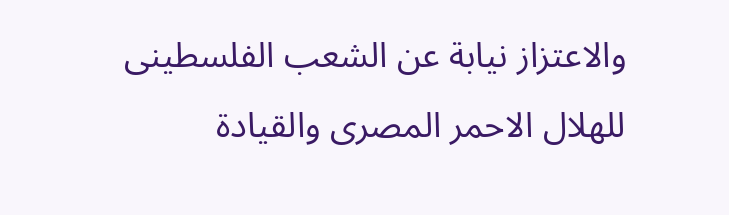والاعتزاز نيابة عن الشعب الفلسطينى للهلال الاحمر المصرى والقيادة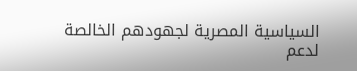السياسية المصرية لجهودهم الخالصة لدعم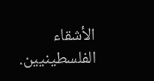الأشقاء الفلسطينيين.